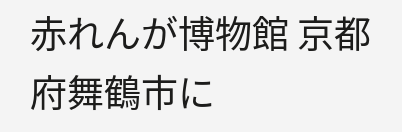赤れんが博物館 京都府舞鶴市に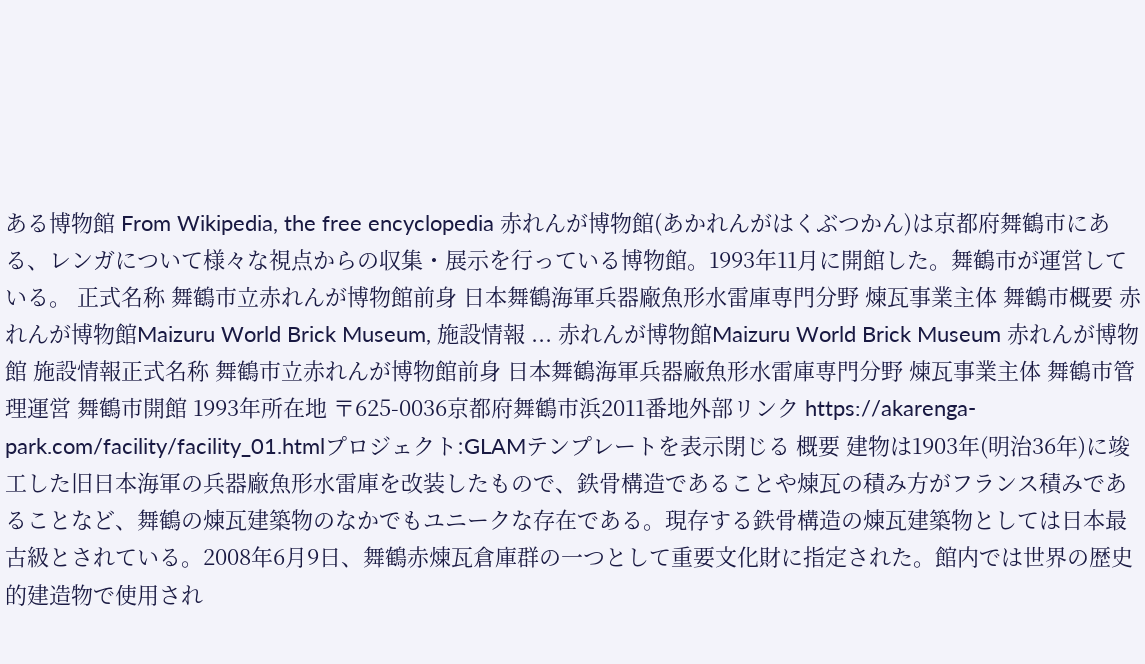ある博物館 From Wikipedia, the free encyclopedia 赤れんが博物館(あかれんがはくぶつかん)は京都府舞鶴市にある、レンガについて様々な視点からの収集・展示を行っている博物館。1993年11月に開館した。舞鶴市が運営している。 正式名称 舞鶴市立赤れんが博物館前身 日本舞鶴海軍兵器廠魚形水雷庫専門分野 煉瓦事業主体 舞鶴市概要 赤れんが博物館Maizuru World Brick Museum, 施設情報 ... 赤れんが博物館Maizuru World Brick Museum 赤れんが博物館 施設情報正式名称 舞鶴市立赤れんが博物館前身 日本舞鶴海軍兵器廠魚形水雷庫専門分野 煉瓦事業主体 舞鶴市管理運営 舞鶴市開館 1993年所在地 〒625-0036京都府舞鶴市浜2011番地外部リンク https://akarenga-park.com/facility/facility_01.htmlプロジェクト:GLAMテンプレートを表示閉じる 概要 建物は1903年(明治36年)に竣工した旧日本海軍の兵器廠魚形水雷庫を改装したもので、鉄骨構造であることや煉瓦の積み方がフランス積みであることなど、舞鶴の煉瓦建築物のなかでもユニークな存在である。現存する鉄骨構造の煉瓦建築物としては日本最古級とされている。2008年6月9日、舞鶴赤煉瓦倉庫群の一つとして重要文化財に指定された。館内では世界の歴史的建造物で使用され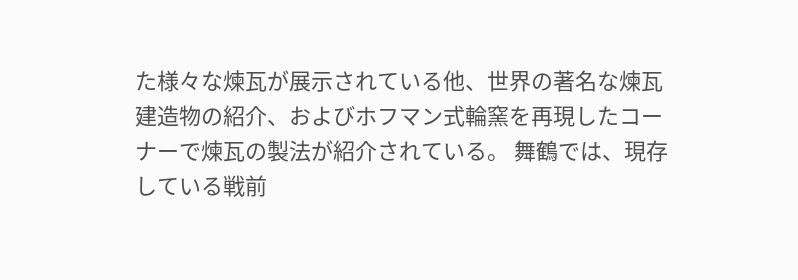た様々な煉瓦が展示されている他、世界の著名な煉瓦建造物の紹介、およびホフマン式輪窯を再現したコーナーで煉瓦の製法が紹介されている。 舞鶴では、現存している戦前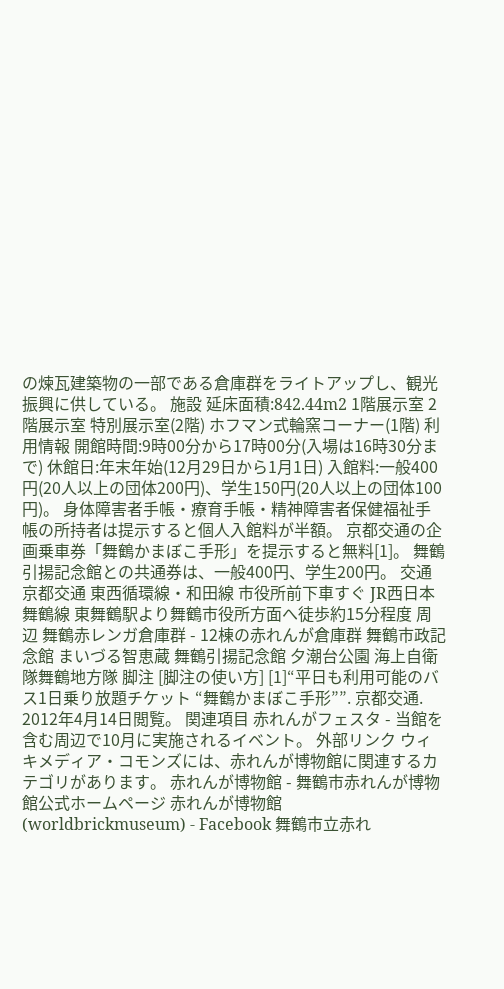の煉瓦建築物の一部である倉庫群をライトアップし、観光振興に供している。 施設 延床面積:842.44m2 1階展示室 2階展示室 特別展示室(2階) ホフマン式輪窯コーナー(1階) 利用情報 開館時間:9時00分から17時00分(入場は16時30分まで) 休館日:年末年始(12月29日から1月1日) 入館料:一般400円(20人以上の団体200円)、学生150円(20人以上の団体100円)。 身体障害者手帳・療育手帳・精神障害者保健福祉手帳の所持者は提示すると個人入館料が半額。 京都交通の企画乗車券「舞鶴かまぼこ手形」を提示すると無料[1]。 舞鶴引揚記念館との共通券は、一般400円、学生200円。 交通 京都交通 東西循環線・和田線 市役所前下車すぐ JR西日本舞鶴線 東舞鶴駅より舞鶴市役所方面へ徒歩約15分程度 周辺 舞鶴赤レンガ倉庫群 - 12棟の赤れんが倉庫群 舞鶴市政記念館 まいづる智恵蔵 舞鶴引揚記念館 夕潮台公園 海上自衛隊舞鶴地方隊 脚注 [脚注の使い方] [1]“平日も利用可能のバス1日乗り放題チケット “舞鶴かまぼこ手形””. 京都交通. 2012年4月14日閲覧。 関連項目 赤れんがフェスタ - 当館を含む周辺で10月に実施されるイベント。 外部リンク ウィキメディア・コモンズには、赤れんが博物館に関連するカテゴリがあります。 赤れんが博物館 - 舞鶴市赤れんが博物館公式ホームページ 赤れんが博物館 (worldbrickmuseum) - Facebook 舞鶴市立赤れ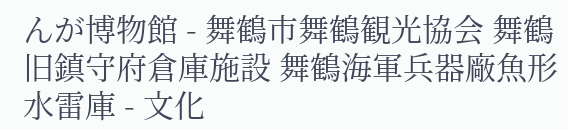んが博物館 - 舞鶴市舞鶴観光協会 舞鶴旧鎮守府倉庫施設 舞鶴海軍兵器廠魚形水雷庫 - 文化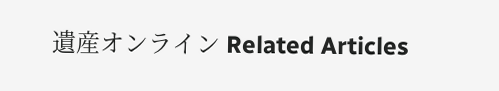遺産オンライン Related Articles